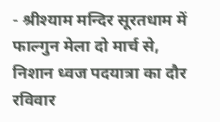- श्रीश्याम मन्दिर सूरतधाम में फाल्गुन मेला दो मार्च से, निशान ध्वज पदयात्रा का दौर रविवार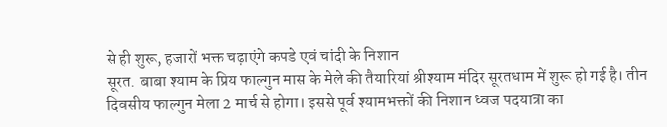से ही शुरू, हजारों भक्त चढ़ाएंगे कपडे एवं चांदी के निशान
सूरत. बाबा श्याम के प्रिय फाल्गुन मास के मेले की तैयारियां श्रीश्याम मंदिर सूरतधाम में शुरू हो गई है। तीन दिवसीय फाल्गुन मेला 2 मार्च से होगा। इससे पूर्व श्यामभक्तों की निशान ध्वज पदयात्रा का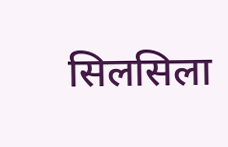सिलसिला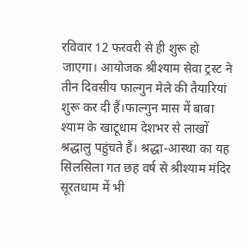रविवार 12 फरवरी से ही शुरू हो जाएगा। आयोजक श्रीश्याम सेवा ट्रस्ट ने तीन दिवसीय फाल्गुन मेले की तैयारियां शुरू कर दी हैं।फाल्गुन मास में बाबा श्याम के खाटूधाम देशभर से लाखों श्रद्धालु पहुंचते हैं। श्रद्धा-आस्था का यह सिलसिला गत छह वर्ष से श्रीश्याम मंदिर सूरतधाम में भी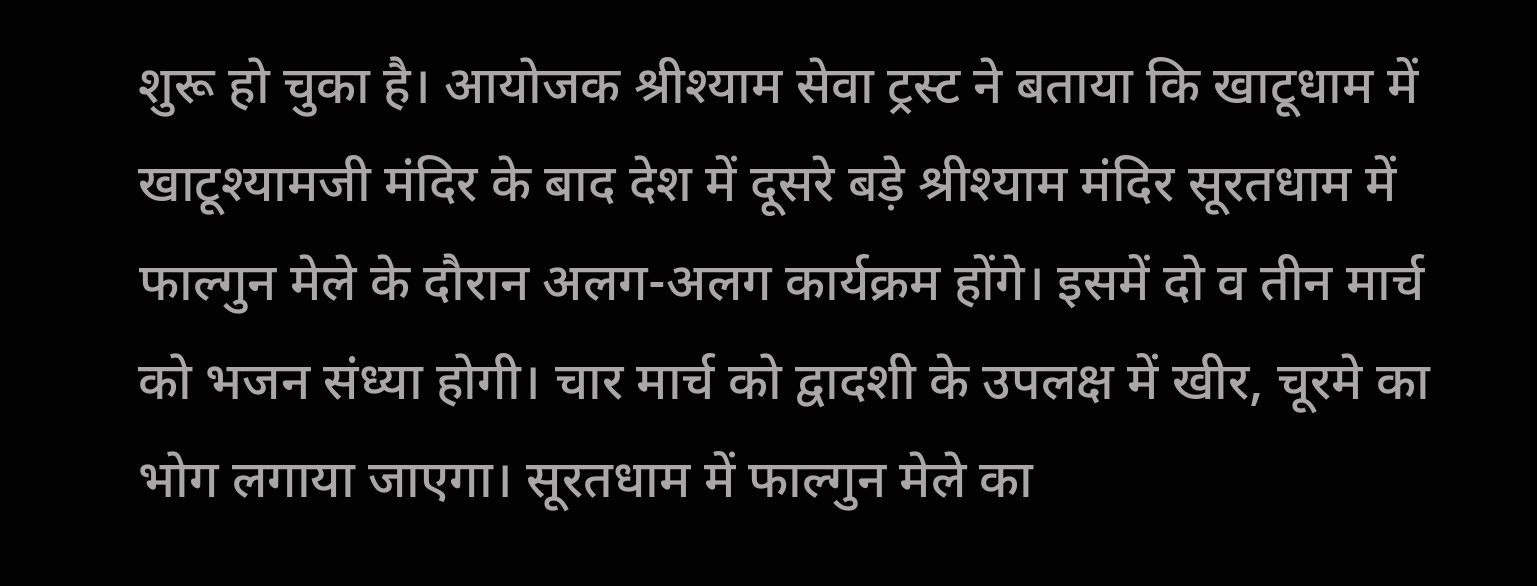शुरू हो चुका है। आयोजक श्रीश्याम सेवा ट्रस्ट ने बताया कि खाटूधाम में खाटूश्यामजी मंदिर के बाद देश में दूसरे बड़े श्रीश्याम मंदिर सूरतधाम में फाल्गुन मेले के दौरान अलग-अलग कार्यक्रम होंगे। इसमें दो व तीन मार्च को भजन संध्या होगी। चार मार्च को द्वादशी के उपलक्ष में खीर, चूरमे का भोग लगाया जाएगा। सूरतधाम में फाल्गुन मेले का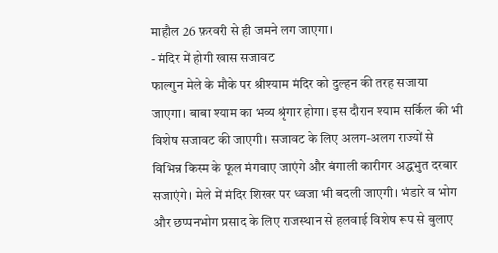माहौल 26 फ़रवरी से ही जमने लग जाएगा।
- मंदिर में होगी खास सजावट
फाल्गुन मेले के मौके पर श्रीश्याम मंदिर को दुल्हन की तरह सजाया जाएगा। बाबा श्याम का भव्य श्रृंगार होगा। इस दौरान श्याम सर्किल की भी विशेष सजावट की जाएगी। सजावट के लिए अलग-अलग राज्यों से विभिन्न किस्म के फूल मंगवाए जाएंगे और बंगाली कारीगर अद्धभुत दरबार सजाएंगे। मेले में मंदिर शिखर पर ध्वजा भी बदली जाएगी। भंडारे व भोग और छप्पनभोग प्रसाद के लिए राजस्थान से हलवाई विशेष रूप से बुलाए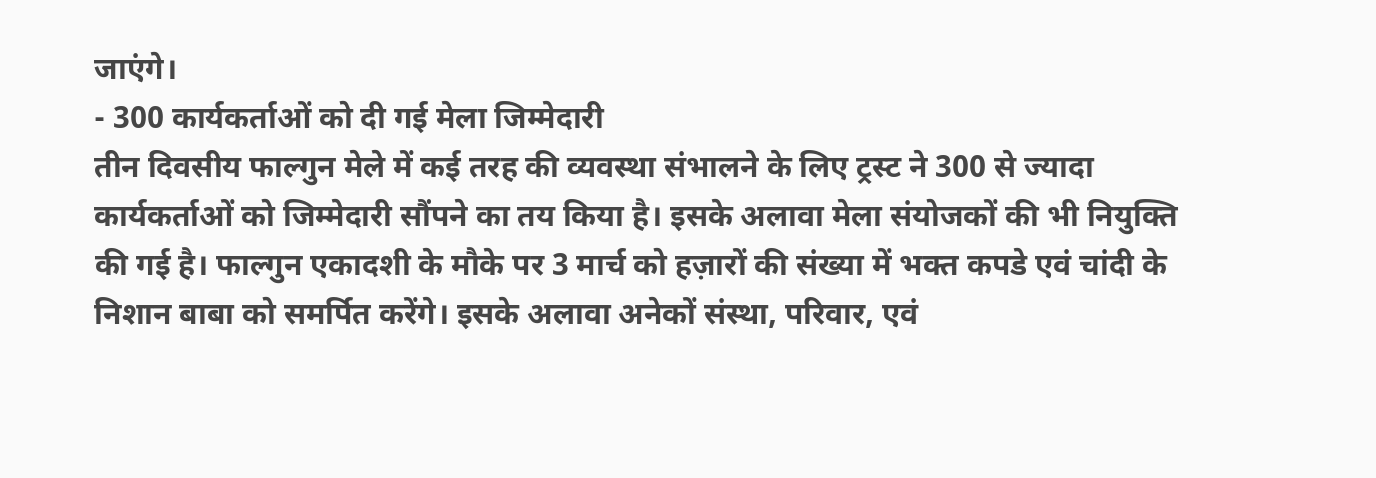जाएंगे।
- 300 कार्यकर्ताओं को दी गई मेला जिम्मेदारी
तीन दिवसीय फाल्गुन मेले में कई तरह की व्यवस्था संभालने के लिए ट्रस्ट ने 300 से ज्यादा कार्यकर्ताओं को जिम्मेदारी सौंपने का तय किया है। इसके अलावा मेला संयोजकों की भी नियुक्ति की गई है। फाल्गुन एकादशी के मौके पर 3 मार्च को हज़ारों की संख्या में भक्त कपडे एवं चांदी के निशान बाबा को समर्पित करेंगे। इसके अलावा अनेकों संस्था, परिवार, एवं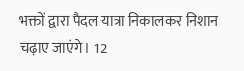भक्तों द्वारा पैदल यात्रा निकालकर निशान चढ़ाए जाएंगे। 12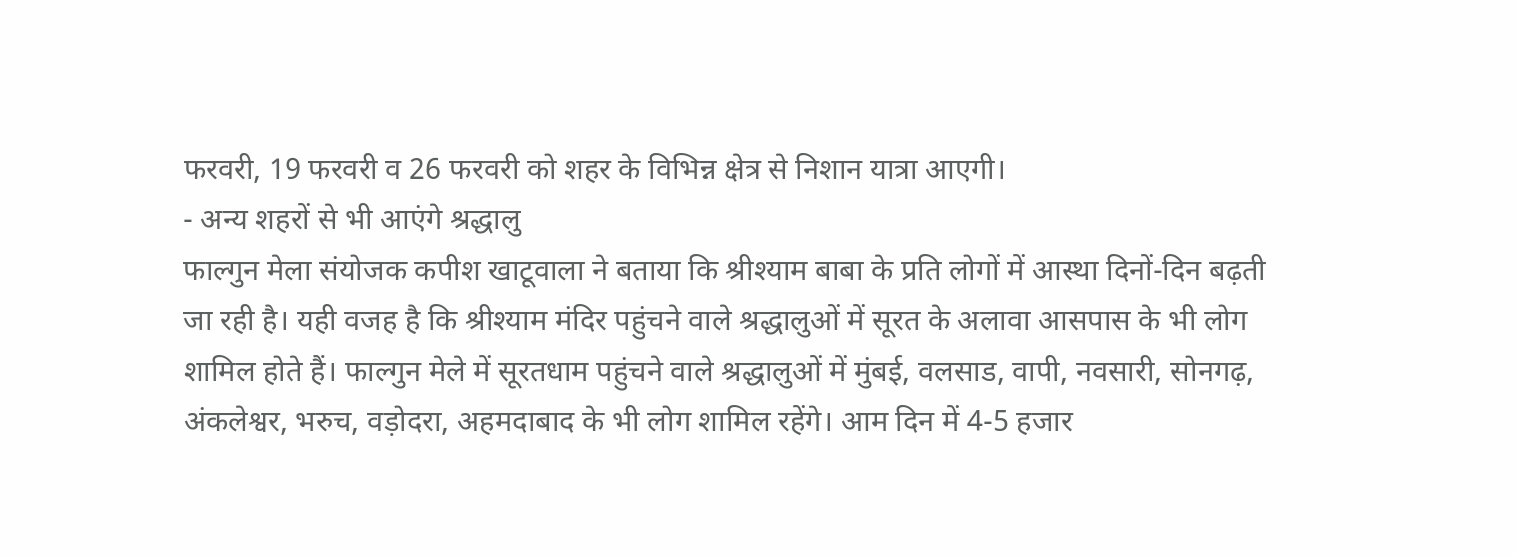फरवरी, 19 फरवरी व 26 फरवरी को शहर के विभिन्न क्षेत्र से निशान यात्रा आएगी।
- अन्य शहरों से भी आएंगे श्रद्धालु
फाल्गुन मेला संयोजक कपीश खाटूवाला ने बताया कि श्रीश्याम बाबा के प्रति लोगों में आस्था दिनों-दिन बढ़ती जा रही है। यही वजह है कि श्रीश्याम मंदिर पहुंचने वाले श्रद्धालुओं में सूरत के अलावा आसपास के भी लोग शामिल होते हैं। फाल्गुन मेले में सूरतधाम पहुंचने वाले श्रद्धालुओं में मुंबई, वलसाड, वापी, नवसारी, सोनगढ़, अंकलेश्वर, भरुच, वड़ोदरा, अहमदाबाद के भी लोग शामिल रहेंगे। आम दिन में 4-5 हजार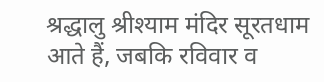श्रद्धालु श्रीश्याम मंदिर सूरतधाम आते हैं, जबकि रविवार व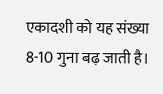एकादशी को यह संख्या 8-10 गुना बढ़ जाती है।